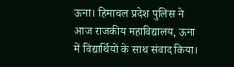ऊना। हिमाचल प्रदेश पुलिस ने आज राजकीय महाविद्यालय, ऊना में विद्यार्थियों के साथ संवाद किया।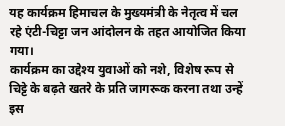यह कार्यक्रम हिमाचल के मुख्यमंत्री के नेतृत्व में चल रहे एंटी-चिट्टा जन आंदोलन के तहत आयोजित किया गया।
कार्यक्रम का उद्देश्य युवाओं को नशे, विशेष रूप से चिट्टे के बढ़ते खतरे के प्रति जागरूक करना तथा उन्हें इस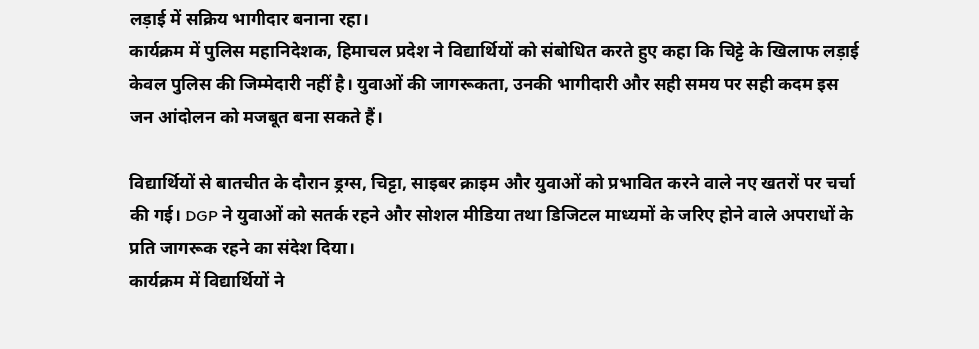लड़ाई में सक्रिय भागीदार बनाना रहा।
कार्यक्रम में पुलिस महानिदेशक, हिमाचल प्रदेश ने विद्यार्थियों को संबोधित करते हुए कहा कि चिट्टे के खिलाफ लड़ाई केवल पुलिस की जिम्मेदारी नहीं है। युवाओं की जागरूकता, उनकी भागीदारी और सही समय पर सही कदम इस जन आंदोलन को मजबूत बना सकते हैं।

विद्यार्थियों से बातचीत के दौरान ड्रग्स, चिट्टा, साइबर क्राइम और युवाओं को प्रभावित करने वाले नए खतरों पर चर्चा की गई। DGP ने युवाओं को सतर्क रहने और सोशल मीडिया तथा डिजिटल माध्यमों के जरिए होने वाले अपराधों के प्रति जागरूक रहने का संदेश दिया।
कार्यक्रम में विद्यार्थियों ने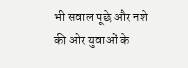भी सवाल पूछे और नशे की ओर युवाओं के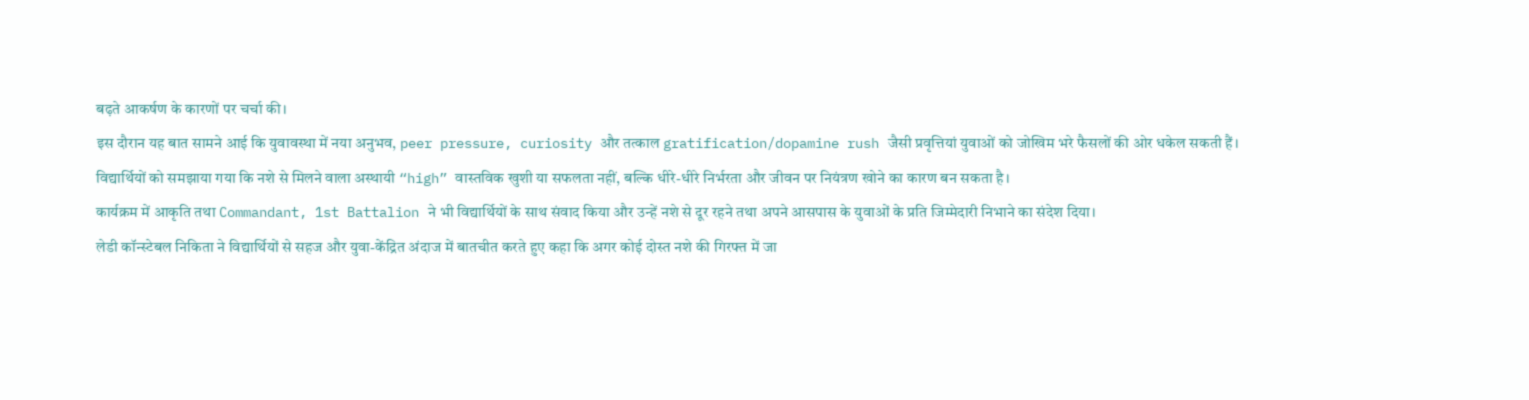बढ़ते आकर्षण के कारणों पर चर्चा की।
इस दौरान यह बात सामने आई कि युवावस्था में नया अनुभव, peer pressure, curiosity और तत्काल gratification/dopamine rush जैसी प्रवृत्तियां युवाओं को जोखिम भरे फैसलों की ओर धकेल सकती हैं।
विद्यार्थियों को समझाया गया कि नशे से मिलने वाला अस्थायी “high” वास्तविक खुशी या सफलता नहीं, बल्कि धीरे-धीरे निर्भरता और जीवन पर नियंत्रण खोने का कारण बन सकता है।
कार्यक्रम में आकृति तथा Commandant, 1st Battalion ने भी विद्यार्थियों के साथ संवाद किया और उन्हें नशे से दूर रहने तथा अपने आसपास के युवाओं के प्रति जिम्मेदारी निभाने का संदेश दिया।
लेडी कॉन्स्टेबल निकिता ने विद्यार्थियों से सहज और युवा-केंद्रित अंदाज में बातचीत करते हुए कहा कि अगर कोई दोस्त नशे की गिरफ्त में जा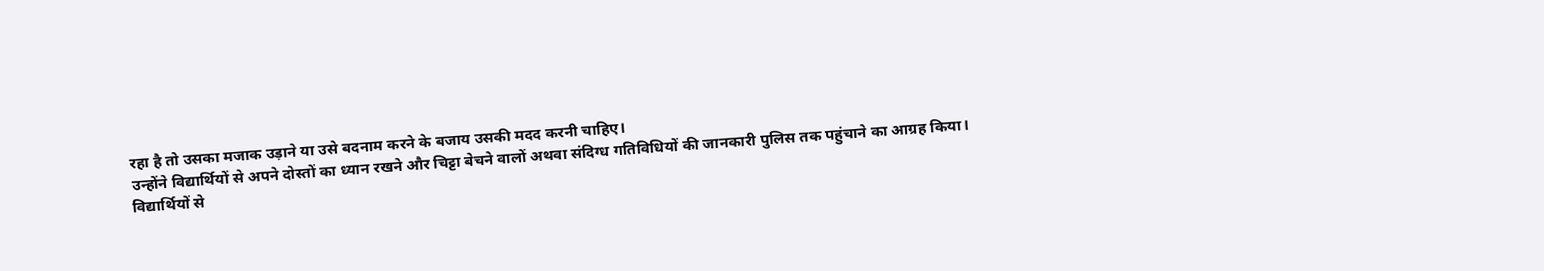रहा है तो उसका मजाक उड़ाने या उसे बदनाम करने के बजाय उसकी मदद करनी चाहिए।
उन्होंने विद्यार्थियों से अपने दोस्तों का ध्यान रखने और चिट्टा बेचने वालों अथवा संदिग्ध गतिविधियों की जानकारी पुलिस तक पहुंचाने का आग्रह किया।
विद्यार्थियों से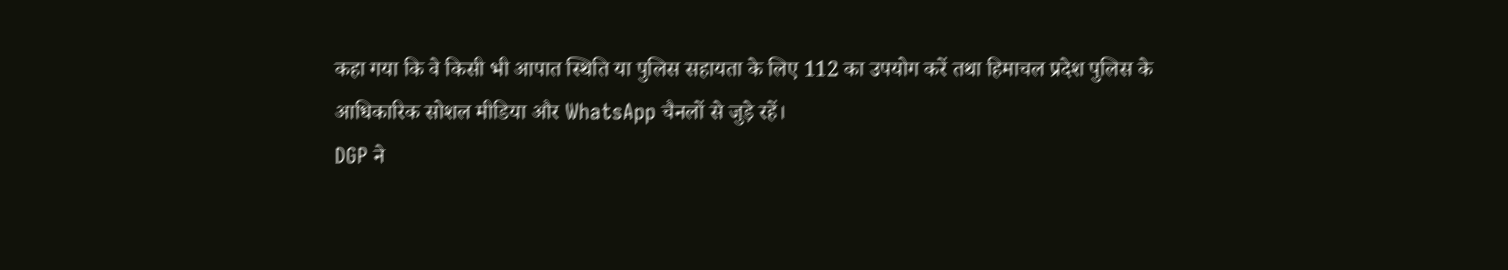कहा गया कि वे किसी भी आपात स्थिति या पुलिस सहायता के लिए 112 का उपयोग करें तथा हिमाचल प्रदेश पुलिस के आधिकारिक सोशल मीडिया और WhatsApp चैनलों से जुड़े रहें।
DGP ने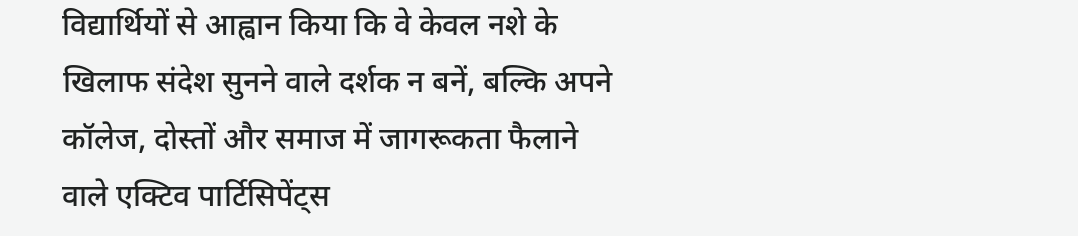विद्यार्थियों से आह्वान किया कि वे केवल नशे के खिलाफ संदेश सुनने वाले दर्शक न बनें, बल्कि अपने कॉलेज, दोस्तों और समाज में जागरूकता फैलाने वाले एक्टिव पार्टिसिपेंट्स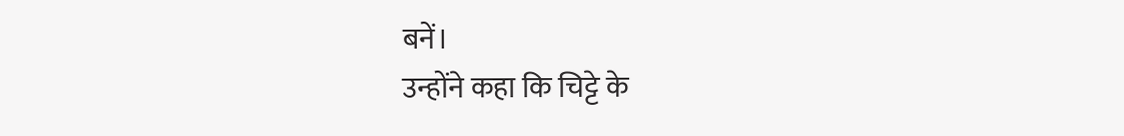बनें।
उन्होंने कहा कि चिट्टे के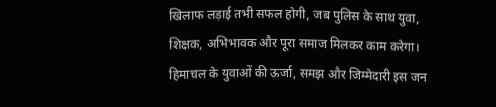खिलाफ लड़ाई तभी सफल होगी, जब पुलिस के साथ युवा, शिक्षक, अभिभावक और पूरा समाज मिलकर काम करेगा। हिमाचल के युवाओं की ऊर्जा, समझ और जिम्मेदारी इस जन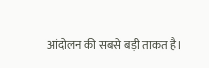आंदोलन की सबसे बड़ी ताकत है।